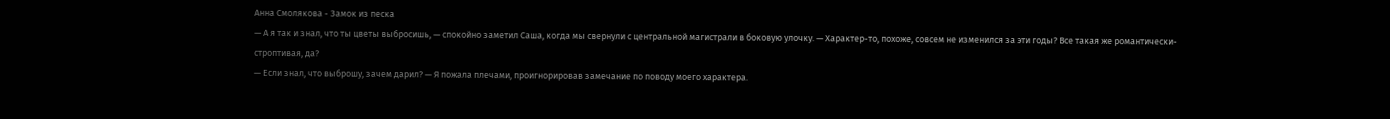Анна Смолякова - Замок из песка
— А я так и знал, что ты цветы выбросишь, — спокойно заметил Саша, когда мы свернули с центральной магистрали в боковую улочку. — Характер-то, похоже, совсем не изменился за эти годы? Все такая же романтически-строптивая, да?
— Если знал, что выброшу, зачем дарил? — Я пожала плечами, проигнорировав замечание по поводу моего характера.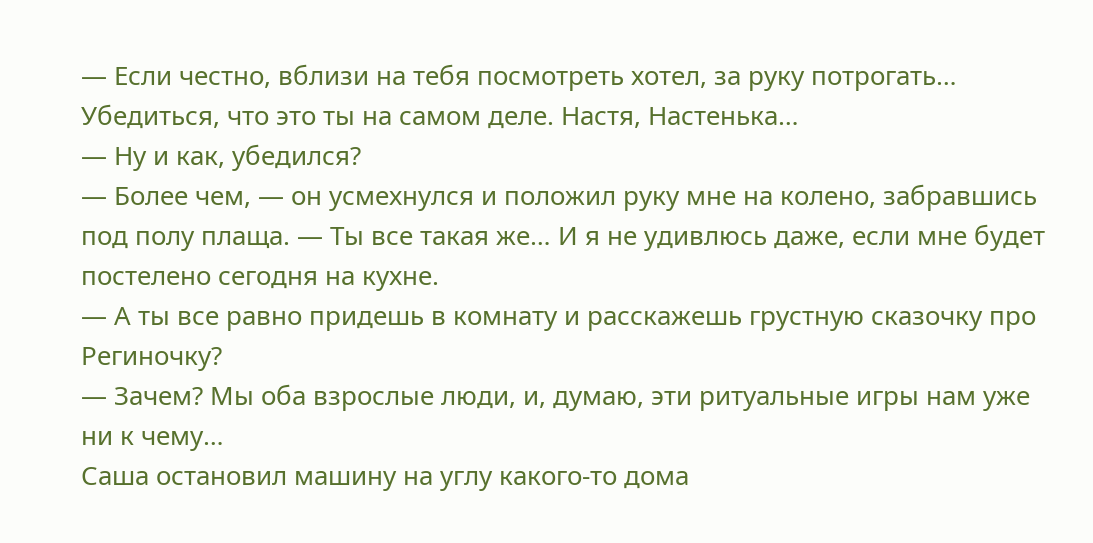— Если честно, вблизи на тебя посмотреть хотел, за руку потрогать… Убедиться, что это ты на самом деле. Настя, Настенька…
— Ну и как, убедился?
— Более чем, — он усмехнулся и положил руку мне на колено, забравшись под полу плаща. — Ты все такая же… И я не удивлюсь даже, если мне будет постелено сегодня на кухне.
— А ты все равно придешь в комнату и расскажешь грустную сказочку про Региночку?
— Зачем? Мы оба взрослые люди, и, думаю, эти ритуальные игры нам уже ни к чему…
Саша остановил машину на углу какого-то дома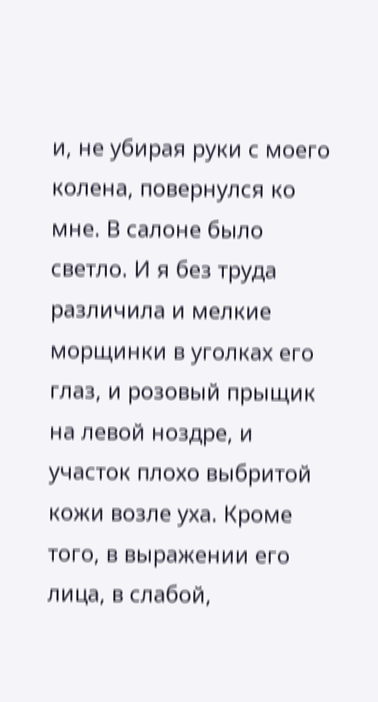и, не убирая руки с моего колена, повернулся ко мне. В салоне было светло. И я без труда различила и мелкие морщинки в уголках его глаз, и розовый прыщик на левой ноздре, и участок плохо выбритой кожи возле уха. Кроме того, в выражении его лица, в слабой,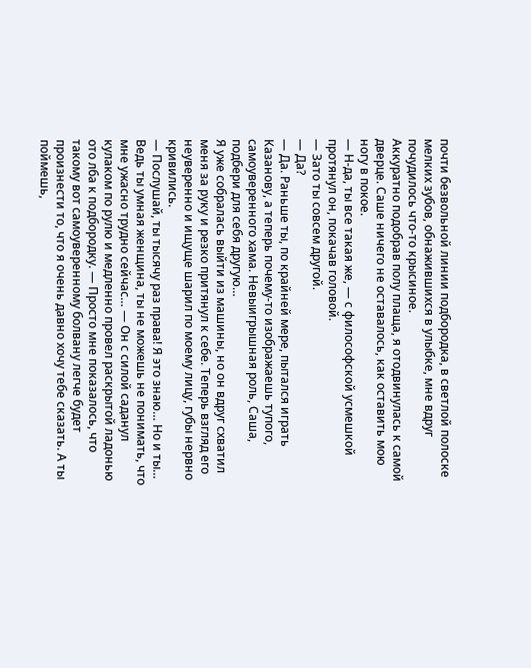почти безвольной линии подбородка, в светлой полоске мелких зубов, обнажившихся в улыбке, мне вдруг почудилось что-то крысиное.
Аккуратно подобрав полу плаща, я отодвинулась к самой дверце. Саше ничего не оставалось, как оставить мою ногу в покое.
— Н-да, ты все такая же, — с философской усмешкой протянул он, покачав головой.
— Зато ты совсем другой.
— Да?
— Да. Раньше ты, по крайней мере, пытался играть Казанову, а теперь почему-то изображаешь тупого, самоуверенного хама. Невыигрышная роль, Саша, подбери для себя другую…
Я уже собралась выйти из машины, но он вдруг схватил меня за руку и резко притянул к себе. Теперь взгляд его неуверенно и ищуще шарил по моему лицу, губы нервно кривились.
— Послушай, ты тысячу раз права! Я это знаю… Но и ты… Ведь ты умная женщина, ты не можешь не понимать, что мне ужасно трудно сейчас… — Он с силой саданул кулаком по рулю и медленно провел раскрытой ладонью ото лба к подбородку. — Просто мне показалось, что такому вот самоуверенному болвану легче будет произнести то, что я очень давно хочу тебе сказать. А ты поймешь,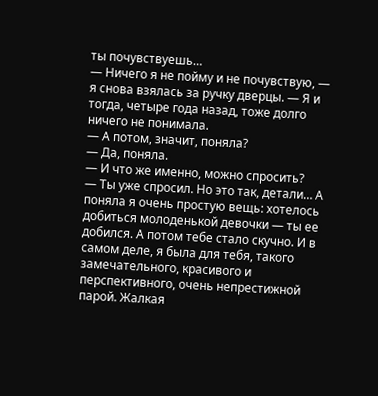ты почувствуешь…
— Ничего я не пойму и не почувствую, — я снова взялась за ручку дверцы. — Я и тогда, четыре года назад, тоже долго ничего не понимала.
— А потом, значит, поняла?
— Да, поняла.
— И что же именно, можно спросить?
— Ты уже спросил. Но это так, детали… А поняла я очень простую вещь: хотелось добиться молоденькой девочки — ты ее добился. А потом тебе стало скучно. И в самом деле, я была для тебя, такого замечательного, красивого и перспективного, очень непрестижной парой. Жалкая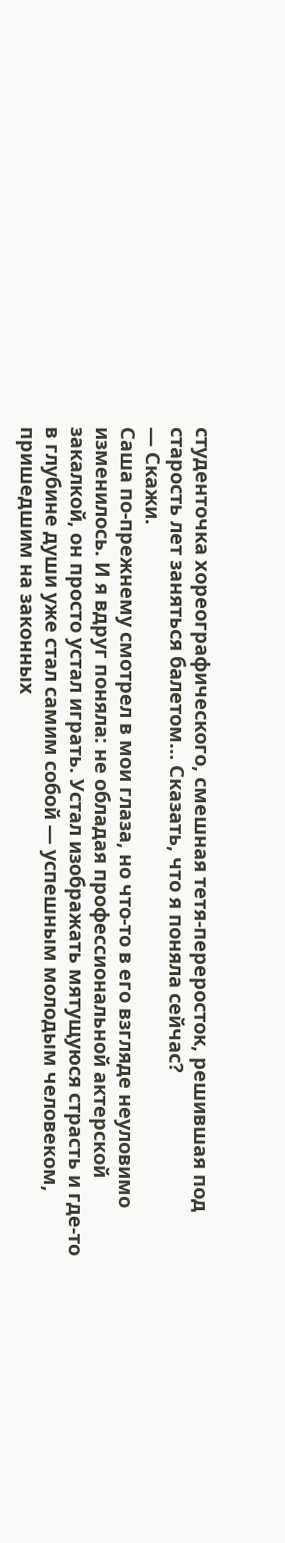студенточка хореографического, смешная тетя-переросток, решившая под старость лет заняться балетом… Сказать, что я поняла сейчас?
— Скажи.
Саша по-прежнему смотрел в мои глаза, но что-то в его взгляде неуловимо изменилось. И я вдруг поняла: не обладая профессиональной актерской закалкой, он просто устал играть. Устал изображать мятущуюся страсть и где-то в глубине души уже стал самим собой — успешным молодым человеком, пришедшим на законных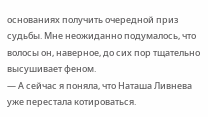основаниях получить очередной приз судьбы. Мне неожиданно подумалось, что волосы он, наверное, до сих пор тщательно высушивает феном.
— А сейчас я поняла, что Наташа Ливнева уже перестала котироваться.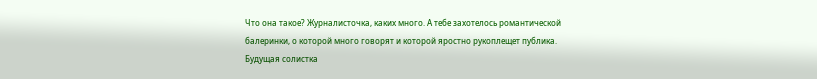Что она такое? Журналисточка, каких много. А тебе захотелось романтической балеринки, о которой много говорят и которой яростно рукоплещет публика. Будущая солистка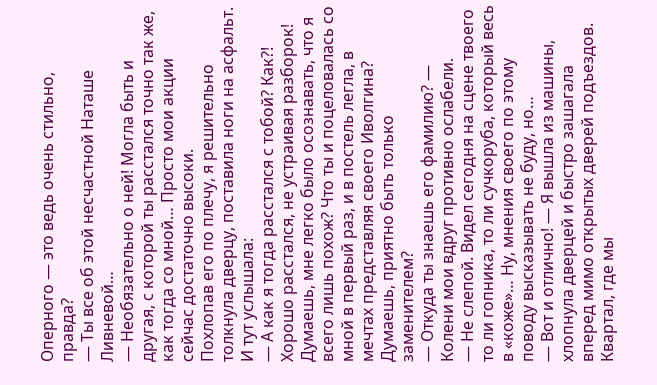Оперного — это ведь очень стильно, правда?
— Ты все об этой несчастной Наташе Ливневой…
— Необязательно о ней! Могла быть и другая, с которой ты расстался точно так же, как тогда со мной… Просто мои акции сейчас достаточно высоки.
Похлопав его по плечу, я решительно толкнула дверцу, поставила ноги на асфальт. И тут услышала:
— А как я тогда расстался с тобой? Как?! Хорошо расстался, не устраивая разборок! Думаешь, мне легко было осознавать, что я всего лишь похож? Что ты и поцеловалась со мной в первый раз, и в постель легла, в мечтах представляя своего Иволгина? Думаешь, приятно быть только заменителем?
— Откуда ты знаешь его фамилию? — Колени мои вдруг противно ослабели.
— Не слепой. Видел сегодня на сцене твоего то ли гопника, то ли сучкоруба, который весь в «коже»… Ну, мнения своего по этому поводу высказывать не буду, но…
— Вот и отлично! — Я вышла из машины, хлопнула дверцей и быстро зашагала вперед мимо открытых дверей подъездов. Квартал, где мы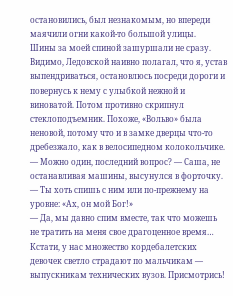остановились, был незнакомым, но впереди маячили огни какой-то большой улицы.
Шины за моей спиной зашуршали не сразу. Видимо, Ледовской наивно полагал, что я, устав выпендриваться, остановлюсь посреди дороги и повернусь к нему с улыбкой нежной и виноватой. Потом противно скрипнул стеклоподъемник. Похоже, «Вольво» была неновой, потому что и в замке дверцы что-то дребезжало, как в велосипедном колокольчике.
— Можно один, последний вопрос? — Саша, не останавливая машины, высунулся в форточку. — Ты хоть спишь с ним или по-прежнему на уровне: «Ах, он мой Бог!»
— Да, мы давно спим вместе, так что можешь не тратить на меня свое драгоценное время… Кстати, у нас множество кордебалетских девочек светло страдают по мальчикам — выпускникам технических вузов. Присмотрись!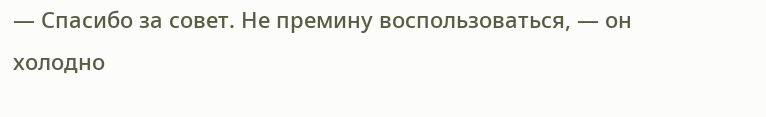— Спасибо за совет. Не премину воспользоваться, — он холодно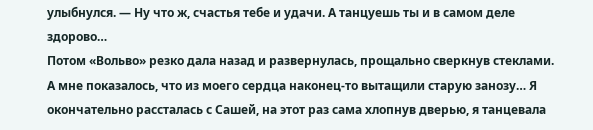улыбнулся. — Ну что ж, счастья тебе и удачи. А танцуешь ты и в самом деле здорово…
Потом «Вольво» резко дала назад и развернулась, прощально сверкнув стеклами. А мне показалось, что из моего сердца наконец-то вытащили старую занозу… Я окончательно рассталась с Сашей, на этот раз сама хлопнув дверью, я танцевала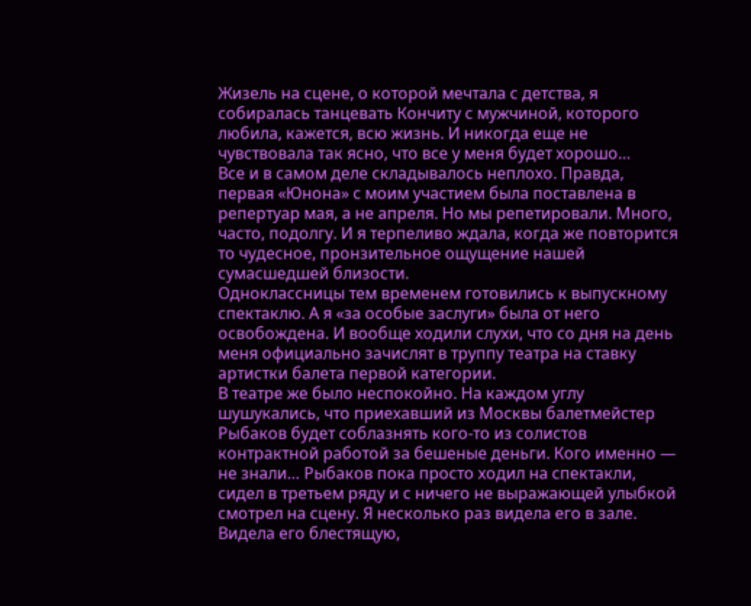Жизель на сцене, о которой мечтала с детства, я собиралась танцевать Кончиту с мужчиной, которого любила, кажется, всю жизнь. И никогда еще не чувствовала так ясно, что все у меня будет хорошо…
Все и в самом деле складывалось неплохо. Правда, первая «Юнона» с моим участием была поставлена в репертуар мая, а не апреля. Но мы репетировали. Много, часто, подолгу. И я терпеливо ждала, когда же повторится то чудесное, пронзительное ощущение нашей сумасшедшей близости.
Одноклассницы тем временем готовились к выпускному спектаклю. А я «за особые заслуги» была от него освобождена. И вообще ходили слухи, что со дня на день меня официально зачислят в труппу театра на ставку артистки балета первой категории.
В театре же было неспокойно. На каждом углу шушукались, что приехавший из Москвы балетмейстер Рыбаков будет соблазнять кого-то из солистов контрактной работой за бешеные деньги. Кого именно — не знали… Рыбаков пока просто ходил на спектакли, сидел в третьем ряду и с ничего не выражающей улыбкой смотрел на сцену. Я несколько раз видела его в зале. Видела его блестящую,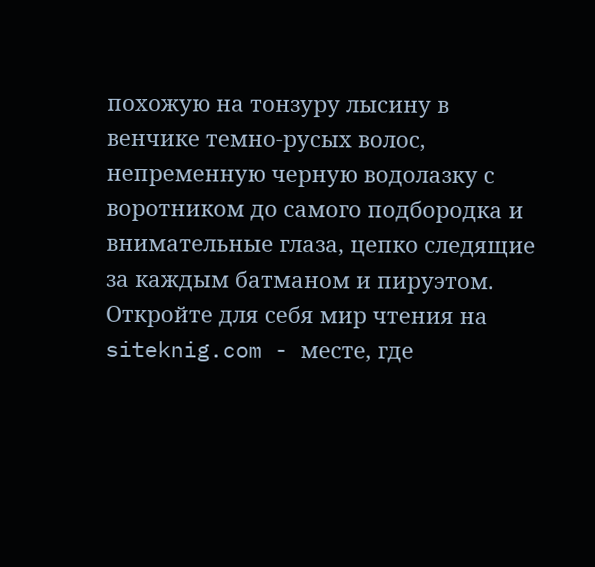похожую на тонзуру лысину в венчике темно-русых волос, непременную черную водолазку с воротником до самого подбородка и внимательные глаза, цепко следящие за каждым батманом и пируэтом.
Откройте для себя мир чтения на siteknig.com - месте, где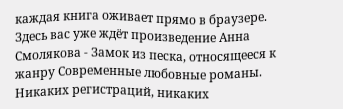каждая книга оживает прямо в браузере. Здесь вас уже ждёт произведение Анна Смолякова - Замок из песка, относящееся к жанру Современные любовные романы. Никаких регистраций, никаких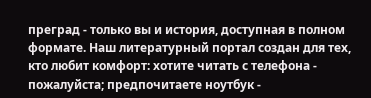преград - только вы и история, доступная в полном формате. Наш литературный портал создан для тех, кто любит комфорт: хотите читать с телефона - пожалуйста; предпочитаете ноутбук -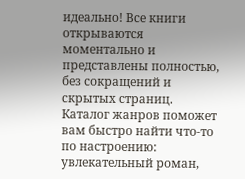идеально! Все книги открываются моментально и представлены полностью, без сокращений и скрытых страниц. Каталог жанров поможет вам быстро найти что-то по настроению: увлекательный роман,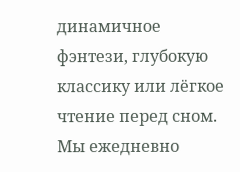динамичное фэнтези, глубокую классику или лёгкое чтение перед сном. Мы ежедневно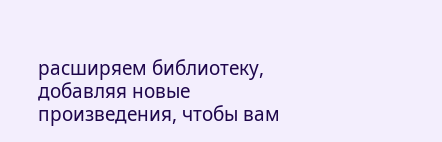расширяем библиотеку, добавляя новые произведения, чтобы вам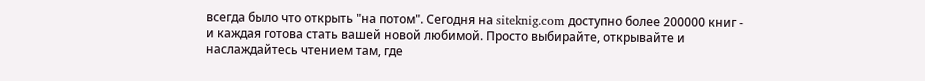всегда было что открыть "на потом". Сегодня на siteknig.com доступно более 200000 книг - и каждая готова стать вашей новой любимой. Просто выбирайте, открывайте и наслаждайтесь чтением там, где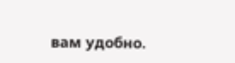вам удобно.